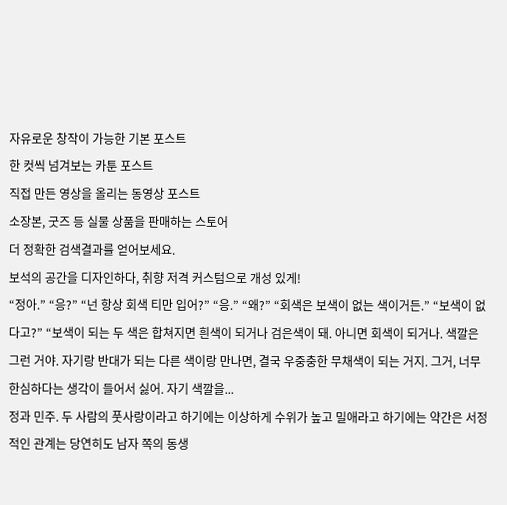자유로운 창작이 가능한 기본 포스트
한 컷씩 넘겨보는 카툰 포스트
직접 만든 영상을 올리는 동영상 포스트
소장본, 굿즈 등 실물 상품을 판매하는 스토어
더 정확한 검색결과를 얻어보세요.
보석의 공간을 디자인하다, 취향 저격 커스텀으로 개성 있게!
“정아.” “응?” “넌 항상 회색 티만 입어?” “응.” “왜?” “회색은 보색이 없는 색이거든.” “보색이 없다고?” “보색이 되는 두 색은 합쳐지면 흰색이 되거나 검은색이 돼. 아니면 회색이 되거나. 색깔은 그런 거야. 자기랑 반대가 되는 다른 색이랑 만나면, 결국 우중충한 무채색이 되는 거지. 그거, 너무 한심하다는 생각이 들어서 싫어. 자기 색깔을...
정과 민주. 두 사람의 풋사랑이라고 하기에는 이상하게 수위가 높고 밀애라고 하기에는 약간은 서정적인 관계는 당연히도 남자 쪽의 동생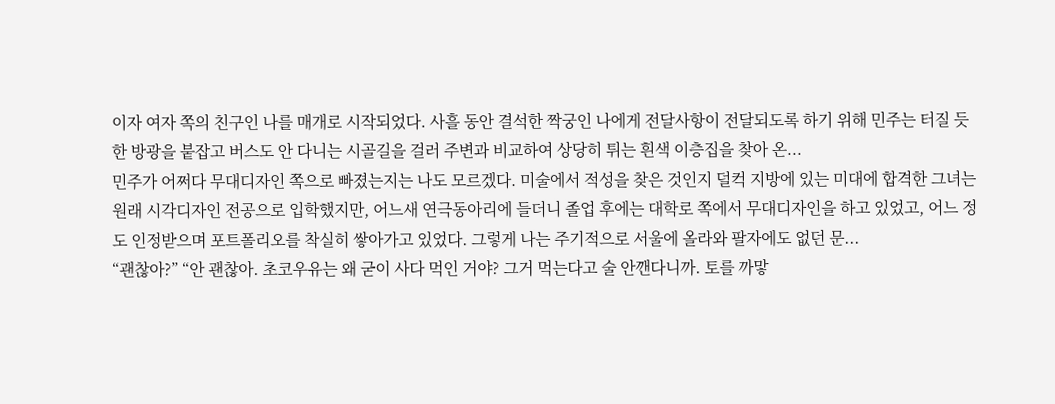이자 여자 쪽의 친구인 나를 매개로 시작되었다. 사흘 동안 결석한 짝궁인 나에게 전달사항이 전달되도록 하기 위해 민주는 터질 듯한 방광을 붙잡고 버스도 안 다니는 시골길을 걸러 주변과 비교하여 상당히 튀는 흰색 이층집을 찾아 온...
민주가 어쩌다 무대디자인 쪽으로 빠졌는지는 나도 모르겠다. 미술에서 적성을 찾은 것인지 덜컥 지방에 있는 미대에 합격한 그녀는 원래 시각디자인 전공으로 입학했지만, 어느새 연극동아리에 들더니 졸업 후에는 대학로 쪽에서 무대디자인을 하고 있었고, 어느 정도 인정받으며 포트폴리오를 착실히 쌓아가고 있었다. 그렇게 나는 주기적으로 서울에 올라와 팔자에도 없던 문...
“괜찮아?” “안 괜찮아. 초코우유는 왜 굳이 사다 먹인 거야? 그거 먹는다고 술 안깬다니까. 토를 까맣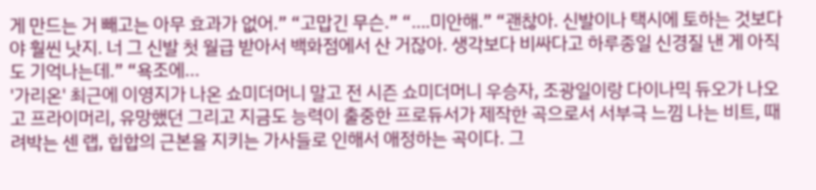게 만드는 거 빼고는 아무 효과가 없어.” “고맙긴 무슨.” “….미안해.” “괜찮아. 신발이나 택시에 토하는 것보다야 훨씬 낫지. 너 그 신발 첫 월급 받아서 백화점에서 산 거잖아. 생각보다 비싸다고 하루종일 신경질 낸 게 아직도 기억나는데.” “욕조에...
'가리온' 최근에 이영지가 나온 쇼미더머니 말고 전 시즌 쇼미더머니 우승자, 조광일이랑 다이나믹 듀오가 나오고 프라이머리, 유망했던 그리고 지금도 능력이 출중한 프로듀서가 제작한 곡으로서 서부극 느낌 나는 비트, 때려박는 센 랩, 힙합의 근본을 지키는 가사들로 인해서 애정하는 곡이다. 그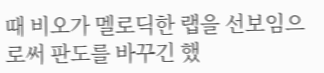때 비오가 멜로딕한 랩을 선보임으로써 판도를 바꾸긴 했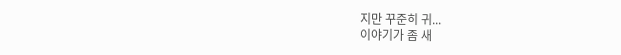지만 꾸준히 귀...
이야기가 좀 새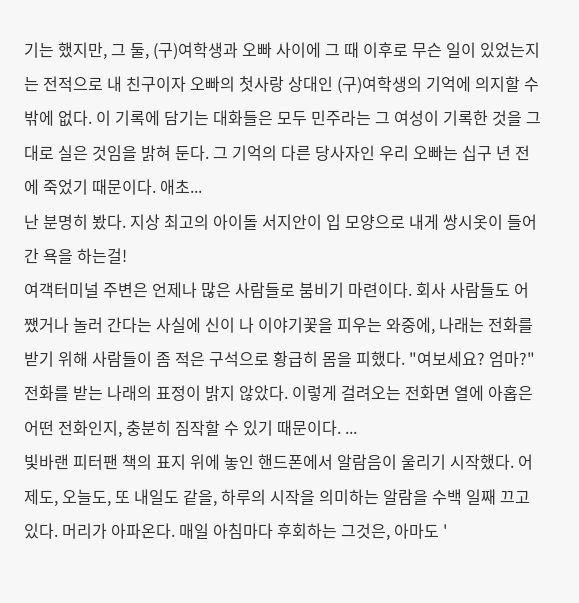기는 했지만, 그 둘, (구)여학생과 오빠 사이에 그 때 이후로 무슨 일이 있었는지는 전적으로 내 친구이자 오빠의 첫사랑 상대인 (구)여학생의 기억에 의지할 수 밖에 없다. 이 기록에 담기는 대화들은 모두 민주라는 그 여성이 기록한 것을 그대로 실은 것임을 밝혀 둔다. 그 기억의 다른 당사자인 우리 오빠는 십구 년 전에 죽었기 때문이다. 애초...
난 분명히 봤다. 지상 최고의 아이돌 서지안이 입 모양으로 내게 쌍시옷이 들어간 욕을 하는걸!
여객터미널 주변은 언제나 많은 사람들로 붐비기 마련이다. 회사 사람들도 어쨌거나 놀러 간다는 사실에 신이 나 이야기꽃을 피우는 와중에, 나래는 전화를 받기 위해 사람들이 좀 적은 구석으로 황급히 몸을 피했다. "여보세요? 엄마?" 전화를 받는 나래의 표정이 밝지 않았다. 이렇게 걸려오는 전화면 열에 아홉은 어떤 전화인지, 충분히 짐작할 수 있기 때문이다. ...
빛바랜 피터팬 책의 표지 위에 놓인 핸드폰에서 알람음이 울리기 시작했다. 어제도, 오늘도, 또 내일도 같을, 하루의 시작을 의미하는 알람을 수백 일째 끄고 있다. 머리가 아파온다. 매일 아침마다 후회하는 그것은, 아마도 '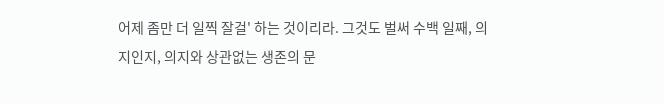어제 좀만 더 일찍 잘걸' 하는 것이리라. 그것도 벌써 수백 일째, 의지인지, 의지와 상관없는 생존의 문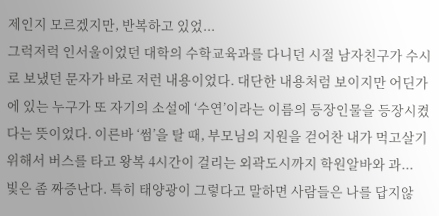제인지 모르겠지만, 반복하고 있었...
그럭저럭 인서울이었던 대학의 수학교육과를 다니던 시절 남자친구가 수시로 보냈던 문자가 바로 저런 내용이었다. 대단한 내용처럼 보이지만 어딘가에 있는 누구가 또 자기의 소설에 ‘수연’이라는 이름의 등장인물을 등장시켰다는 뜻이었다. 이른바 ‘썸’을 탈 때, 부모님의 지원을 걷어찬 내가 먹고살기 위해서 버스를 타고 왕복 4시간이 걸리는 외곽도시까지 학원알바와 과...
빛은 좀 짜증난다. 특히 태양광이 그렇다고 말하면 사람들은 나를 답지않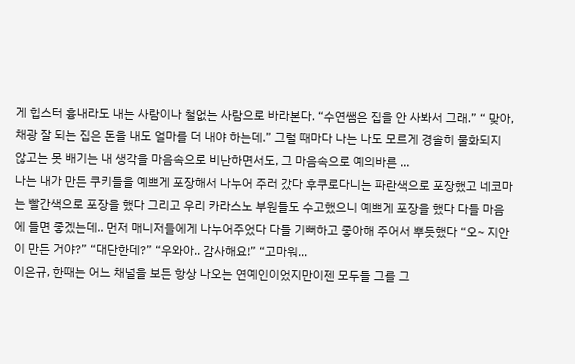게 힙스터 흉내라도 내는 사람이나 철없는 사람으로 바라본다. “수연쌤은 집을 안 사봐서 그래.” “ 맞아, 채광 잘 되는 집은 돈을 내도 얼마를 더 내야 하는데.” 그럴 때마다 나는 나도 모르게 경솔히 물화되지 않고는 못 배기는 내 생각을 마음속으로 비난하면서도, 그 마음속으로 예의바른 ...
나는 내가 만든 쿠키들을 예쁘게 포장해서 나누어 주러 갔다 후쿠로다니는 파란색으로 포장했고 네코마는 빨간색으로 포장을 했다 그리고 우리 카라스노 부원들도 수고했으니 예쁘게 포장을 했다 다들 마음에 들면 좋겠는데.. 먼저 매니저들에게 나누어주었다 다들 기뻐하고 좋아해 주어서 뿌듯했다 “오~ 지안이 만든 거야?” “대단한데?” “우와아.. 감사해요!” “고마워...
이은규, 한때는 어느 채널을 보든 항상 나오는 연예인이었지만이젠 모두들 그를 그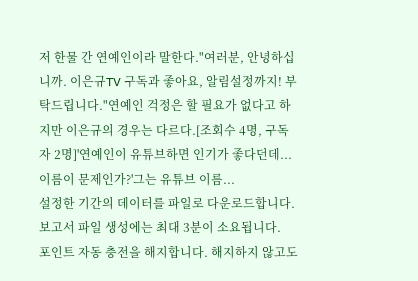저 한물 간 연예인이라 말한다."여러분, 안녕하십니까. 이은규TV 구독과 좋아요, 알림설정까지! 부탁드립니다."연예인 걱정은 할 필요가 없다고 하지만 이은규의 경우는 다르다.[조회수 4명, 구독자 2명]'연예인이 유튜브하면 인기가 좋다던데... 이름이 문제인가?'그는 유튜브 이름...
설정한 기간의 데이터를 파일로 다운로드합니다. 보고서 파일 생성에는 최대 3분이 소요됩니다.
포인트 자동 충전을 해지합니다. 해지하지 않고도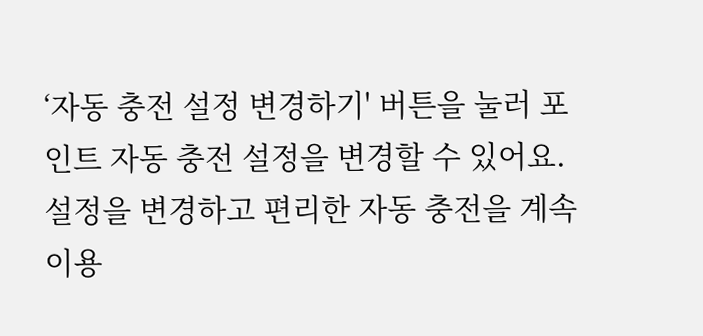‘자동 충전 설정 변경하기' 버튼을 눌러 포인트 자동 충전 설정을 변경할 수 있어요. 설정을 변경하고 편리한 자동 충전을 계속 이용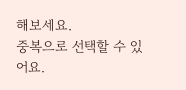해보세요.
중복으로 선택할 수 있어요.